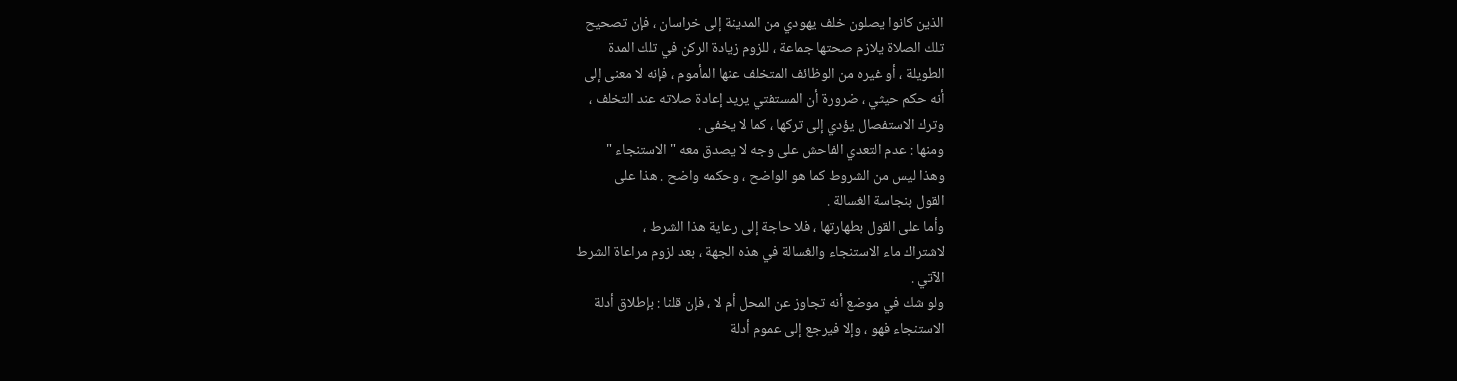الذين كانوا يصلون خلف يهودي من المدينة إلى خراسان ، فإن تصحيح
تلك الصلاة يلازم صحتها جماعة ، للزوم زيادة الركن في تلك المدة
الطويلة ، أو غيره من الوظائف المتخلف عنها المأموم ، فإنه لا معنى إلى
أنه حكم حيثي ، ضرورة أن المستفتي يريد إعادة صلاته عند التخلف ،
وترك الاستفصال يؤدي إلى تركها ، كما لا يخفى .
ومنها : عدم التعدي الفاحش على وجه لا يصدق معه " الاستنجاء "
وهذا ليس من الشروط كما هو الواضح ، وحكمه واضح . هذا على
القول بنجاسة الغسالة .
وأما على القول بطهارتها ، فلا حاجة إلى رعاية هذا الشرط ،
لاشتراك ماء الاستنجاء والغسالة في هذه الجهة ، بعد لزوم مراعاة الشرط
الآتي .
ولو شك في موضع أنه تجاوز عن المحل أم لا ، فإن قلنا : بإطلاق أدلة
الاستنجاء فهو ، وإلا فيرجع إلى عموم أدلة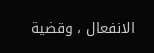الانفعال ، وقضية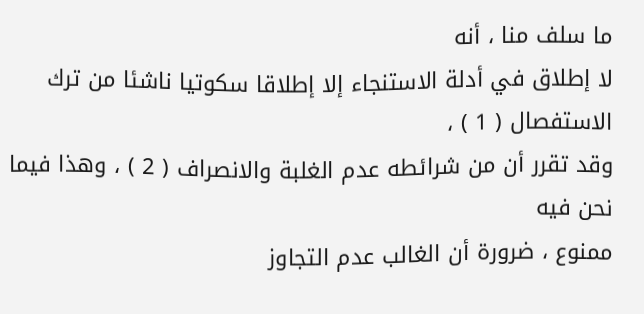ما سلف منا ، أنه
لا إطلاق في أدلة الاستنجاء إلا إطلاقا سكوتيا ناشئا من ترك الاستفصال ( 1 ) ،
وقد تقرر أن من شرائطه عدم الغلبة والانصراف ( 2 ) ، وهذا فيما نحن فيه
ممنوع ، ضرورة أن الغالب عدم التجاوز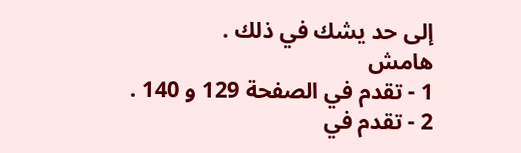إلى حد يشك في ذلك .
هامش
1 - تقدم في الصفحة 129 و 140 .
2 - تقدم في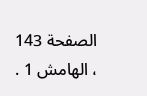الصفحة 143 ، الهامش 1 .